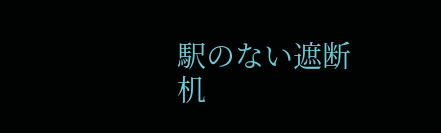駅のない遮断机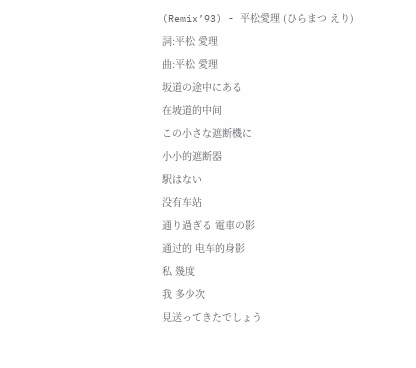(Remix’93) - 平松愛理 (ひらまつ えり)
詞:平松 愛理
曲:平松 愛理
坂道の途中にある
在坡道的中间
この小さな遮断機に
小小的遮断器
駅はない
没有车站
通り過ぎる 電車の影
通过的 电车的身影
私 幾度
我 多少次
見送ってきたでしょう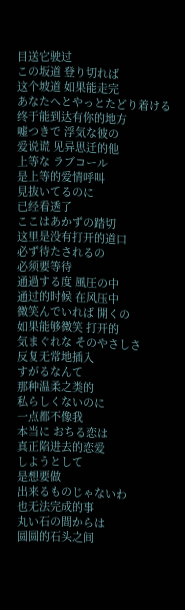目送它驶过
この坂道 登り切れば
这个坡道 如果能走完
あなたへとやっとたどり着ける
终于能到达有你的地方
嘘つきで 浮気な彼の
爱说谎 见异思迁的他
上等な ラブコール
是上等的爱情呼叫
見抜いてるのに
已经看透了
ここはあかずの踏切
这里是没有打开的道口
必ず待たされるの
必须要等待
通過する度 風圧の中
通过的时候 在风压中
微笑んでいれば 開くの
如果能够微笑 打开的
気まぐれな そのやさしさ
反复无常地插入
すがるなんて
那种温柔之类的
私らしくないのに
一点都不像我
本当に おちる恋は
真正陷进去的恋爱
しようとして
是想要做
出来るものじゃないわ
也无法完成的事
丸い石の間からは
圆圆的石头之间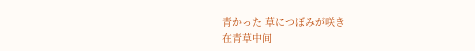青かった 草につぼみが咲き
在青草中间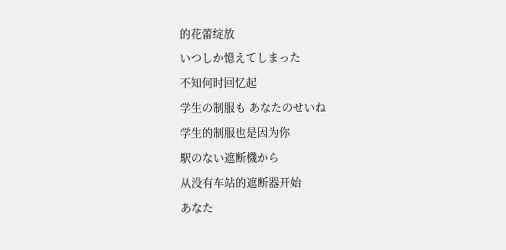的花蕾绽放
いつしか憶えてしまった
不知何时回忆起
学生の制服も あなたのせいね
学生的制服也是因为你
駅のない遮断機から
从没有车站的遮断器开始
あなた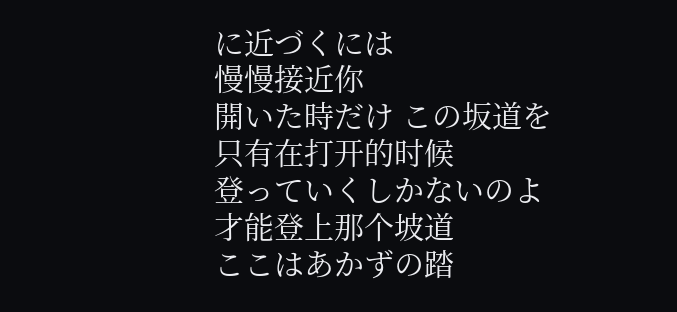に近づくには
慢慢接近你
開いた時だけ この坂道を
只有在打开的时候
登っていくしかないのよ
才能登上那个坡道
ここはあかずの踏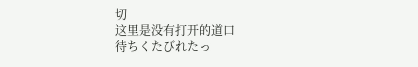切
这里是没有打开的道口
待ちくたびれたっ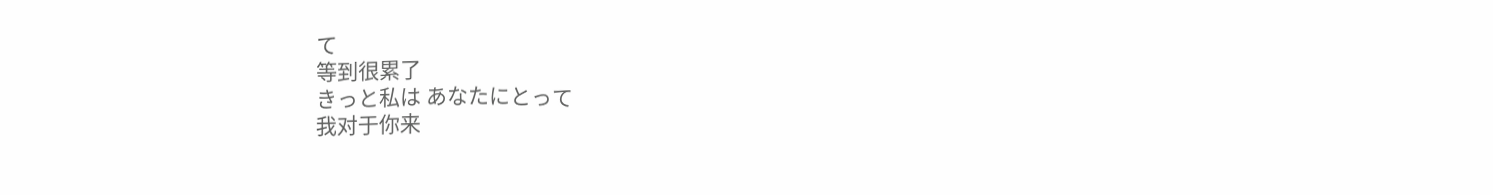て
等到很累了
きっと私は あなたにとって
我对于你来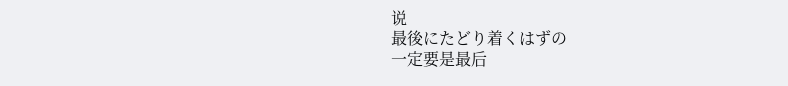说
最後にたどり着くはずの
一定要是最后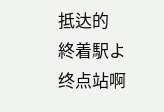抵达的
終着駅よ
终点站啊